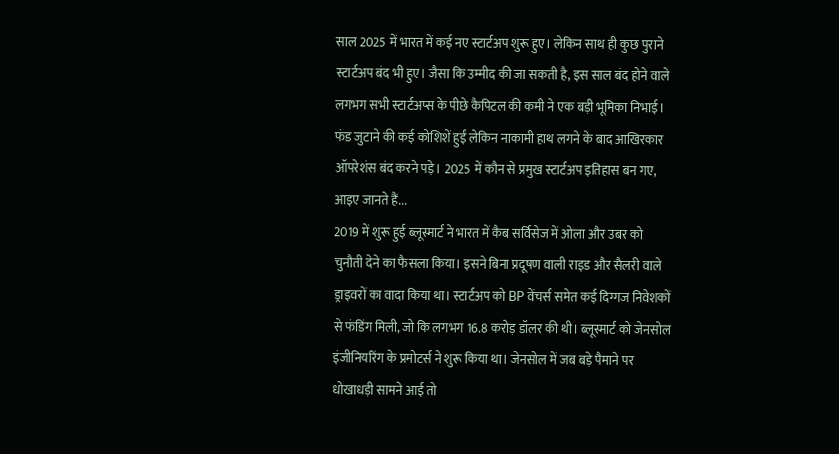साल 2025 में भारत में कई नए स्टार्टअप शुरू हुए। लेकिन साथ ही कुछ पुराने स्टार्टअप बंद भी हुए। जैसा कि उम्मीद की जा सकती है, इस साल बंद होने वाले लगभग सभी स्टार्टअप्स के पीछे कैपिटल की कमी ने एक बड़ी भूमिका निभाई। फंड जुटाने की कई कोशिशें हुईं लेकिन नाकामी हाथ लगने के बाद आखिरकार ऑपरेशंस बंद करने पड़े। 2025 में कौन से प्रमुख स्टार्टअप इतिहास बन गए, आइए जानते हैं...
2019 में शुरू हुई ब्लूस्मार्ट ने भारत में कैब सर्विसेज में ओला और उबर को चुनौती देने का फैसला किया। इसने बिना प्रदूषण वाली राइड और सैलरी वाले ड्राइवरों का वादा किया था। स्टार्टअप को BP वेंचर्स समेत कई दिग्गज निवेशकों से फंडिंग मिली, जो कि लगभग 16.8 करोड़ डॉलर की थी। ब्लूस्मार्ट को जेनसोल इंजीनियरिंग के प्रमोटर्स ने शुरू किया था। जेनसोल में जब बड़े पैमाने पर धोखाधड़ी सामने आई तो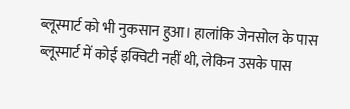ब्लूस्मार्ट को भी नुकसान हुआ। हालांकि जेनसोल के पास ब्लूस्मार्ट में कोई इक्विटी नहीं थी, लेकिन उसके पास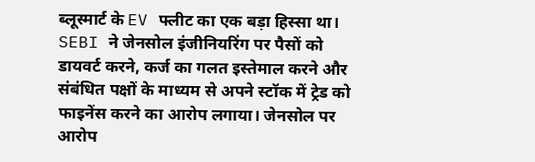ब्लूस्मार्ट के EV फ्लीट का एक बड़ा हिस्सा था।
SEBI ने जेनसोल इंजीनियरिंग पर पैसों को डायवर्ट करने, कर्ज का गलत इस्तेमाल करने और संबंधित पक्षों के माध्यम से अपने स्टॉक में ट्रेड को फाइनेंस करने का आरोप लगाया। जेनसोल पर आरोप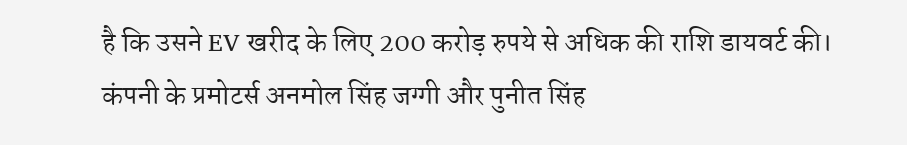है कि उसने EV खरीद के लिए 200 करोड़ रुपये से अधिक की राशि डायवर्ट की। कंपनी के प्रमोटर्स अनमोल सिंह जग्गी और पुनीत सिंह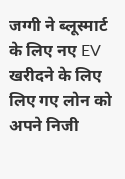जग्गी ने ब्लूस्मार्ट के लिए नए EV खरीदने के लिए लिए गए लोन को अपने निजी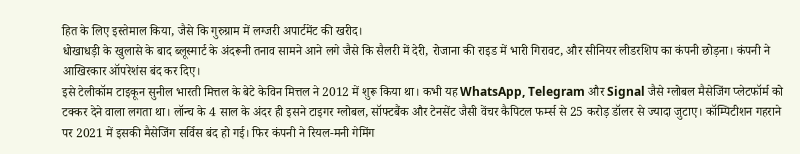हित के लिए इस्तेमाल किया, जैसे कि गुरुग्राम में लग्जरी अपार्टमेंट की खरीद।
धोखाधड़ी के खुलासे के बाद ब्लूस्मार्ट के अंदरूनी तनाव सामने आने लगे जैसे कि सैलरी में देरी, रोजाना की राइड में भारी गिरावट, और सीनियर लीडरशिप का कंपनी छोड़ना। कंपनी ने आखिरकार ऑपरेशंस बंद कर दिए।
इसे टेलीकॉम टाइकून सुनील भारती मित्तल के बेटे केविन मित्तल ने 2012 में शुरू किया था। कभी यह WhatsApp, Telegram और Signal जैसे ग्लोबल मैसेजिंग प्लेटफॉर्म को टक्कर देने वाला लगता था। लॉन्च के 4 साल के अंदर ही इसने टाइगर ग्लोबल, सॉफ्टबैंक और टेनसेंट जैसी वेंचर कैपिटल फर्म्स से 25 करोड़ डॉलर से ज्यादा जुटाए। कॉम्पिटीशन गहराने पर 2021 में इसकी मैसेजिंग सर्विस बंद हो गई। फिर कंपनी ने रियल-मनी गेमिंग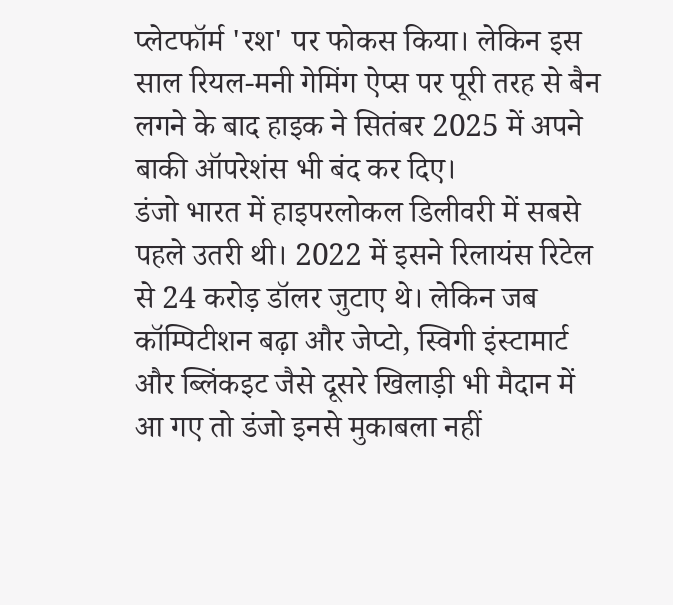प्लेटफॉर्म 'रश' पर फोकस किया। लेकिन इस साल रियल-मनी गेमिंग ऐप्स पर पूरी तरह से बैन लगने के बाद हाइक ने सितंबर 2025 में अपने बाकी ऑपरेशंस भी बंद कर दिए।
डंजो भारत में हाइपरलोकल डिलीवरी में सबसे पहले उतरी थी। 2022 में इसने रिलायंस रिटेल से 24 करोड़ डॉलर जुटाए थे। लेकिन जब कॉम्पिटीशन बढ़ा और जेप्टो, स्विगी इंस्टामार्ट और ब्लिंकइट जैसे दूसरे खिलाड़ी भी मैदान में आ गए तो डंजो इनसे मुकाबला नहीं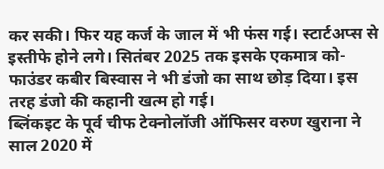कर सकी। फिर यह कर्ज के जाल में भी फंस गई। स्टार्टअप्स से इस्तीफे होने लगे। सितंबर 2025 तक इसके एकमात्र को-फाउंडर कबीर बिस्वास ने भी डंजो का साथ छोड़ दिया। इस तरह डंजो की कहानी खत्म हो गई।
ब्लिंकइट के पूर्व चीफ टेक्नोलॉजी ऑफिसर वरुण खुराना ने साल 2020 में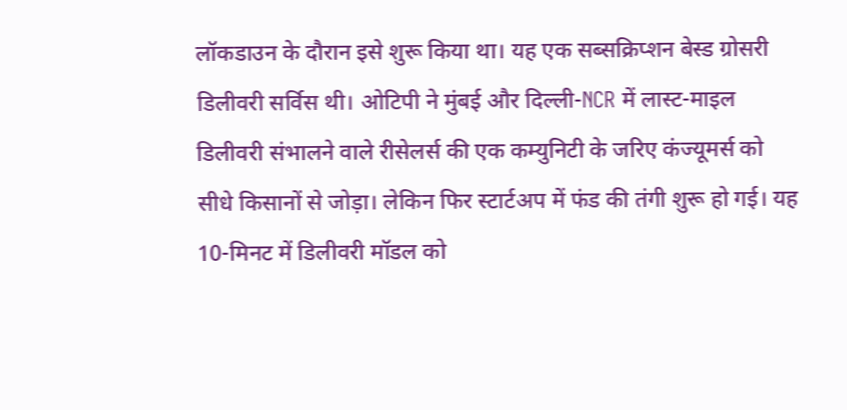लॉकडाउन के दौरान इसे शुरू किया था। यह एक सब्सक्रिप्शन बेस्ड ग्रोसरी डिलीवरी सर्विस थी। ओटिपी ने मुंबई और दिल्ली-NCR में लास्ट-माइल डिलीवरी संभालने वाले रीसेलर्स की एक कम्युनिटी के जरिए कंज्यूमर्स को सीधे किसानों से जोड़ा। लेकिन फिर स्टार्टअप में फंड की तंगी शुरू हो गई। यह 10-मिनट में डिलीवरी मॉडल को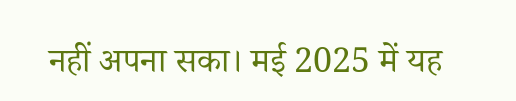नहीं अपना सका। मई 2025 में यह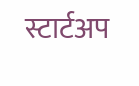स्टार्टअप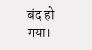बंद हो गया।